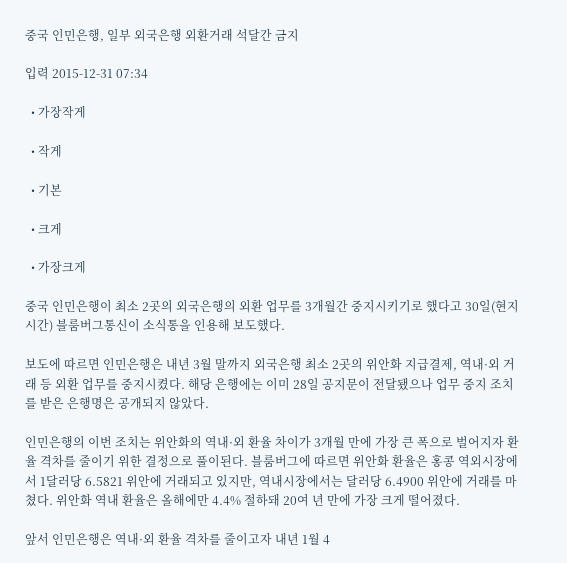중국 인민은행, 일부 외국은행 외환거래 석달간 금지

입력 2015-12-31 07:34

  • 가장작게

  • 작게

  • 기본

  • 크게

  • 가장크게

중국 인민은행이 최소 2곳의 외국은행의 외환 업무를 3개월간 중지시키기로 했다고 30일(현지시간) 블룸버그통신이 소식통을 인용해 보도했다.

보도에 따르면 인민은행은 내년 3월 말까지 외국은행 최소 2곳의 위안화 지급결제, 역내·외 거래 등 외환 업무를 중지시켰다. 해당 은행에는 이미 28일 공지문이 전달됐으나 업무 중지 조치를 받은 은행명은 공개되지 않았다.

인민은행의 이번 조치는 위안화의 역내·외 환율 차이가 3개월 만에 가장 큰 폭으로 벌어지자 환율 격차를 줄이기 위한 결정으로 풀이된다. 블룸버그에 따르면 위안화 환율은 홍콩 역외시장에서 1달러당 6.5821 위안에 거래되고 있지만, 역내시장에서는 달러당 6.4900 위안에 거래를 마쳤다. 위안화 역내 환율은 올해에만 4.4% 절하돼 20여 년 만에 가장 크게 떨어졌다.

앞서 인민은행은 역내·외 환율 격차를 줄이고자 내년 1월 4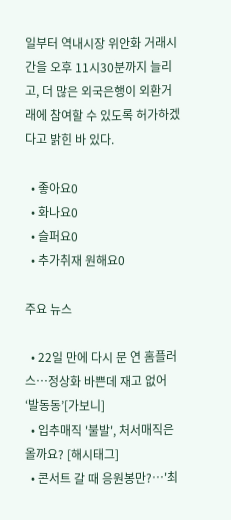일부터 역내시장 위안화 거래시간을 오후 11시30분까지 늘리고, 더 많은 외국은행이 외환거래에 참여할 수 있도록 허가하겠다고 밝힌 바 있다.

  • 좋아요0
  • 화나요0
  • 슬퍼요0
  • 추가취재 원해요0

주요 뉴스

  • 22일 만에 다시 문 연 홈플러스…정상화 바쁜데 재고 없어 ‘발동동’[가보니]
  • 입추매직 '불발', 처서매직은 올까요? [해시태그]
  • 콘서트 갈 때 응원봉만?⋯'최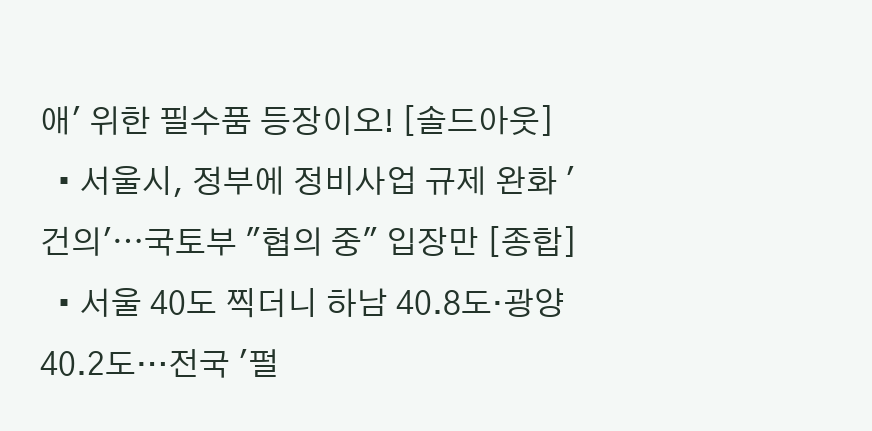애' 위한 필수품 등장이오! [솔드아웃]
  • 서울시, 정부에 정비사업 규제 완화 '건의'⋯국토부 "협의 중" 입장만 [종합]
  • 서울 40도 찍더니 하남 40.8도·광양 40.2도…전국 '펄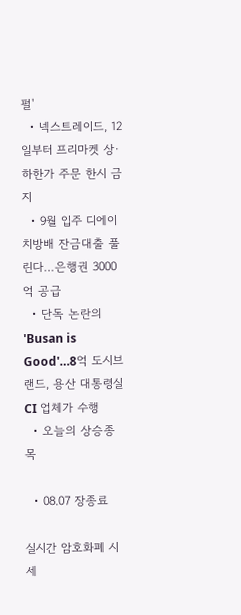펄'
  • 넥스트레이드, 12일부터 프리마켓 상·하한가 주문 한시 금지
  • 9월 입주 디에이치방배 잔금대출 풀린다…은행권 3000억 공급
  • 단독 논란의 'Busan is Good'…8억 도시브랜드, 용산 대통령실 CI 업체가 수행
  • 오늘의 상승종목

  • 08.07 장종료

실시간 암호화폐 시세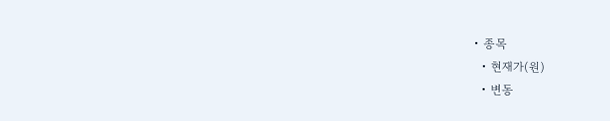• 종목
  • 현재가(원)
  • 변동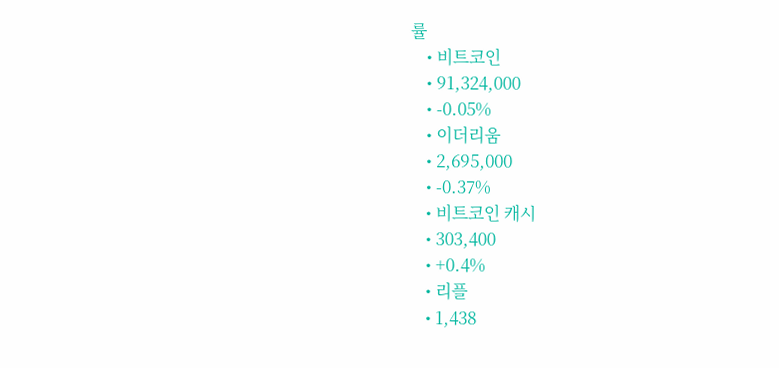률
    • 비트코인
    • 91,324,000
    • -0.05%
    • 이더리움
    • 2,695,000
    • -0.37%
    • 비트코인 캐시
    • 303,400
    • +0.4%
    • 리플
    • 1,438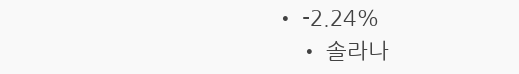• -2.24%
    • 솔라나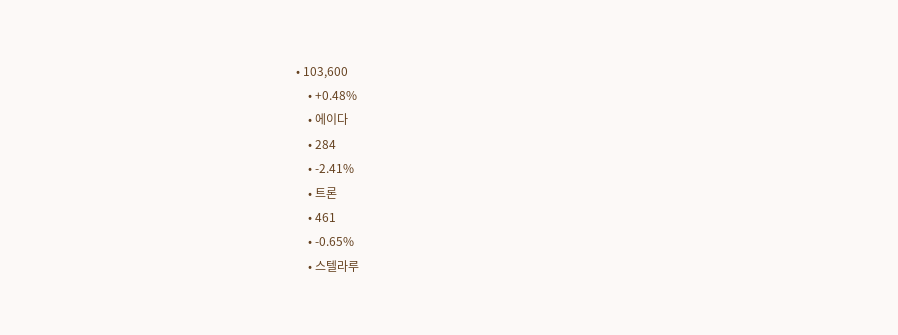• 103,600
    • +0.48%
    • 에이다
    • 284
    • -2.41%
    • 트론
    • 461
    • -0.65%
    • 스텔라루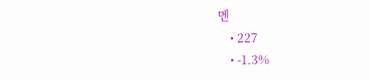멘
    • 227
    • -1.3%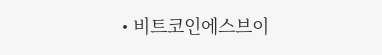• 비트코인에스브이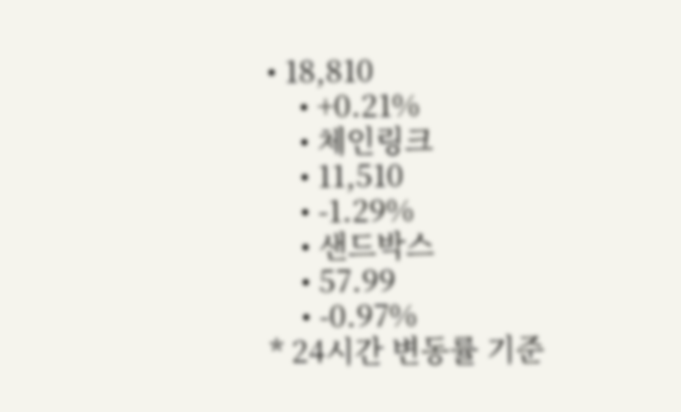• 18,810
    • +0.21%
    • 체인링크
    • 11,510
    • -1.29%
    • 샌드박스
    • 57.99
    • -0.97%
* 24시간 변동률 기준